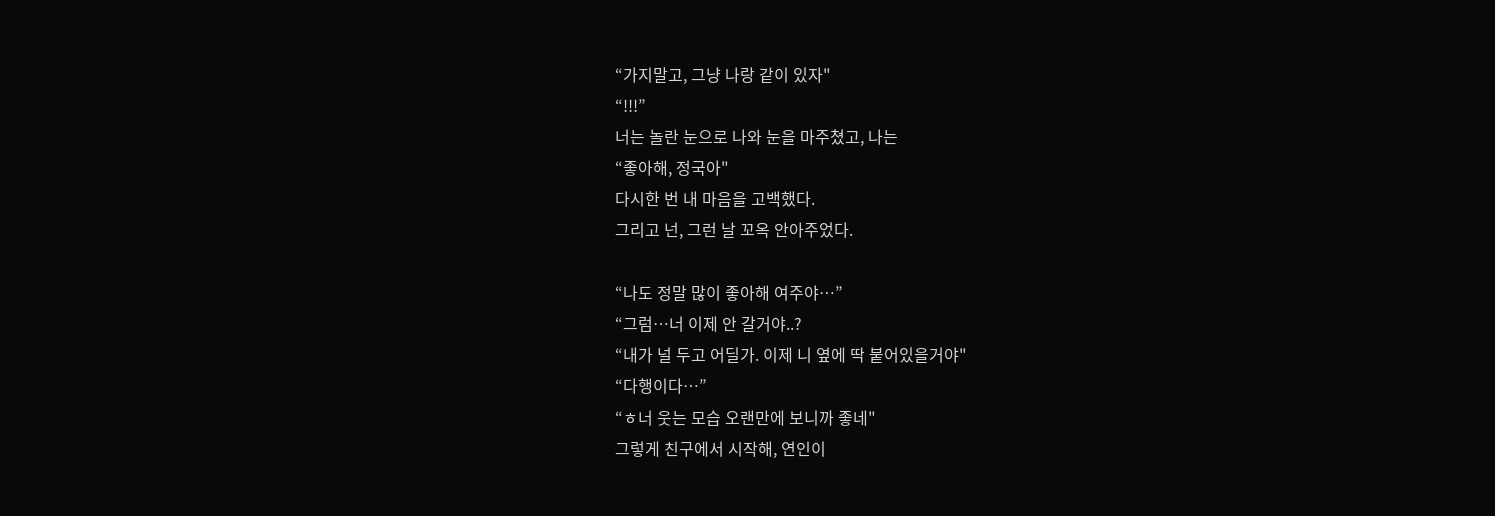“가지말고, 그냥 나랑 같이 있자"
“!!!”
너는 놀란 눈으로 나와 눈을 마주쳤고, 나는
“좋아해, 정국아"
다시한 번 내 마음을 고백했다.
그리고 넌, 그런 날 꼬옥 안아주었다.

“나도 정말 많이 좋아해 여주야…”
“그럼…너 이제 안 갈거야..?
“내가 널 두고 어딜가. 이제 니 옆에 딱 붙어있을거야"
“다행이다…”
“ㅎ너 웃는 모습 오랜만에 보니까 좋네"
그렇게 친구에서 시작해, 연인이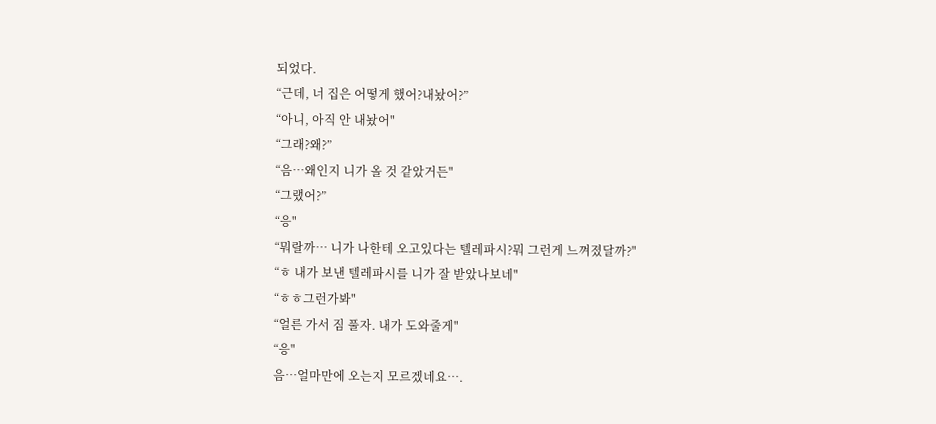되었다.
“근데, 너 집은 어떻게 했어?내놨어?”
“아니, 아직 안 내놨어"
“그래?왜?”
“음…왜인지 니가 올 것 같았거든"
“그랬어?”
“응"
“뭐랄까… 니가 나한테 오고있다는 텔레파시?뭐 그런게 느껴졌달까?"
“ㅎ 내가 보낸 텔레파시를 니가 잘 받았나보네"
“ㅎㅎ그런가봐"
“얼른 가서 짐 풀자. 내가 도와줄게"
“응"
음…얼마만에 오는지 모르겠네요….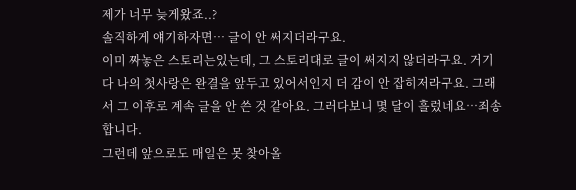제가 너무 늦게왔죠..?
솔직하게 얘기하자면… 글이 안 써지더라구요.
이미 짜놓은 스토리는있는데, 그 스토리대로 글이 써지지 않더라구요. 거기다 나의 첫사랑은 완결을 앞두고 있어서인지 더 감이 안 잡히저라구요. 그래서 그 이후로 계속 글을 안 쓴 것 같아요. 그러다보니 몇 달이 흘렀네요…죄송합니다.
그런데 앞으로도 매일은 못 찾아올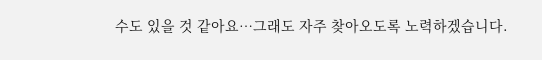수도 있을 것 같아요…그래도 자주 찾아오도록 노력하겠습니다.